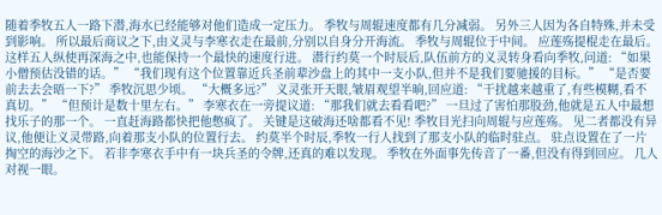随着季牧五人一路下潜,海水已经能够对他们造成一定压力。 季牧与周辊速度都有几分减弱。 另外三人因为各自特殊,并未受到影响。 所以最后商议之下,由义灵与李寒衣走在最前,分别以自身分开海流。 季牧与周辊位于中间。 应莲殇提棍走在最后。 这样五人纵使再深海之中,也能保持一个最快的速度行进。 潜行约莫一个时辰后,队伍前方的义灵转身看向季牧,问道: “如果小僧预估没错的话。” “我们现有这个位置靠近兵圣前辈沙盘上的其中一支小队,但并不是我们要驰援的目标。” “是否要前去去会晤一下?” 季牧沉思少顷。 “大概多远?” 义灵张开天眼,皱眉观望半晌,回应道: “干扰越来越重了,有些模糊,看不真切。” “但预计是数十里左右。” 李寒衣在一旁提议道: “那我们就去看看吧?” 一旦过了害怕那股劲,他就是五人中最想找乐子的那一个。 一直赶海路都快把他憋疯了。 关键是这破海还啥都看不见! 季牧目光扫向周辊与应莲殇。 见二者都没有异议,他便让义灵带路,向着那支小队的位置行去。 约莫半个时辰,季牧一行人找到了那支小队的临时驻点。 驻点设置在了一片掏空的海沙之下。 若非李寒衣手中有一块兵圣的令牌,还真的难以发现。 季牧在外面事先传音了一番,但没有得到回应。 几人对视一眼。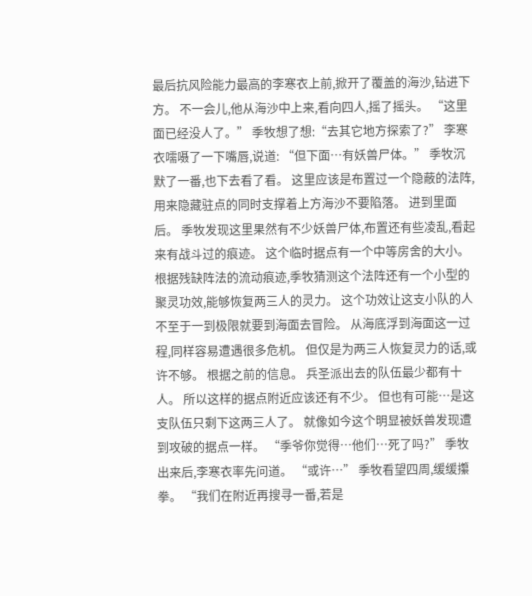最后抗风险能力最高的李寒衣上前,掀开了覆盖的海沙,钻进下方。 不一会儿,他从海沙中上来,看向四人,摇了摇头。 “这里面已经没人了。” 季牧想了想:“去其它地方探索了?” 李寒衣嚅嗫了一下嘴唇,说道: “但下面…有妖兽尸体。” 季牧沉默了一番,也下去看了看。 这里应该是布置过一个隐蔽的法阵,用来隐藏驻点的同时支撑着上方海沙不要陷落。 进到里面后。 季牧发现这里果然有不少妖兽尸体,布置还有些凌乱,看起来有战斗过的痕迹。 这个临时据点有一个中等房舍的大小。 根据残缺阵法的流动痕迹,季牧猜测这个法阵还有一个小型的聚灵功效,能够恢复两三人的灵力。 这个功效让这支小队的人不至于一到极限就要到海面去冒险。 从海底浮到海面这一过程,同样容易遭遇很多危机。 但仅是为两三人恢复灵力的话,或许不够。 根据之前的信息。 兵圣派出去的队伍最少都有十人。 所以这样的据点附近应该还有不少。 但也有可能…是这支队伍只剩下这两三人了。 就像如今这个明显被妖兽发现遭到攻破的据点一样。 “季爷你觉得…他们…死了吗?” 季牧出来后,李寒衣率先问道。 “或许…” 季牧看望四周,缓缓攥拳。 “我们在附近再搜寻一番,若是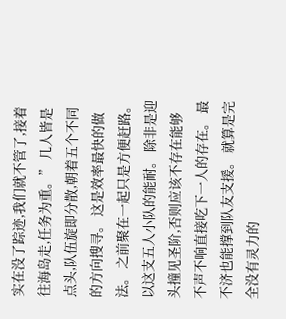实在没了踪迹,我们就不管了,接着往海岛走,任务为重。” 几人皆是点头,队伍旋即分散,朝着五个不同的方向搜寻。 这是效率最快的做法。 之前聚在一起只是方便赶路。 以这支五人小队的能耐。 除非是迎头撞见圣阶,否则应该不存在能够不声不响直接吃下一人的存在。 最不济也能撑到队友支援。 就算是完全没有灵力的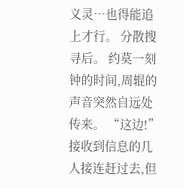义灵…也得能追上才行。 分散搜寻后。 约莫一刻钟的时间,周辊的声音突然自远处传来。 “这边!” 接收到信息的几人接连赶过去,但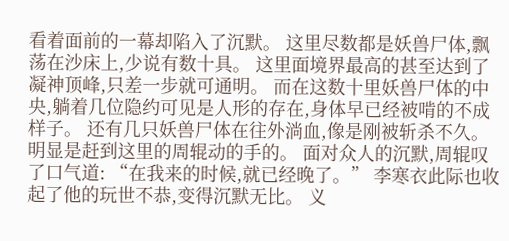看着面前的一幕却陷入了沉默。 这里尽数都是妖兽尸体,飘荡在沙床上,少说有数十具。 这里面境界最高的甚至达到了凝神顶峰,只差一步就可通明。 而在这数十里妖兽尸体的中央,躺着几位隐约可见是人形的存在,身体早已经被啃的不成样子。 还有几只妖兽尸体在往外淌血,像是刚被斩杀不久。 明显是赶到这里的周辊动的手的。 面对众人的沉默,周辊叹了口气道: “在我来的时候,就已经晚了。” 李寒衣此际也收起了他的玩世不恭,变得沉默无比。 义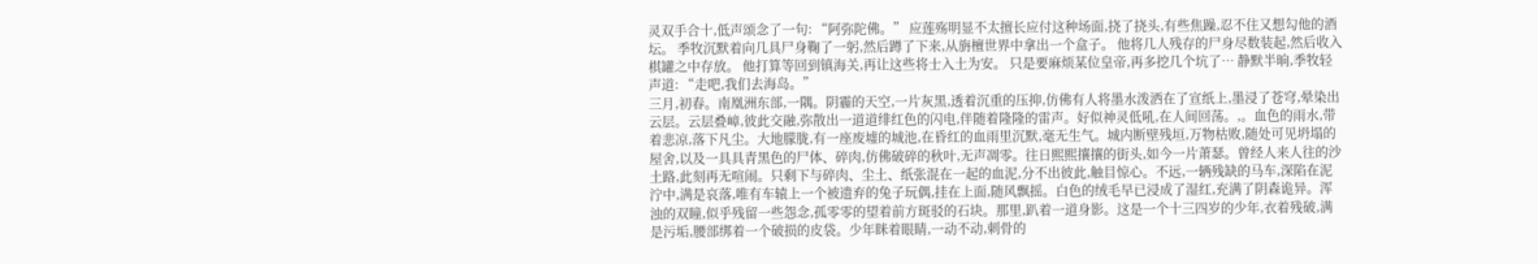灵双手合十,低声颂念了一句: “阿弥陀佛。” 应莲殇明显不太擅长应付这种场面,挠了挠头,有些焦躁,忍不住又想勾他的酒坛。 季牧沉默着向几具尸身鞠了一躬,然后蹲了下来,从旃檀世界中拿出一个盒子。 他将几人残存的尸身尽数装起,然后收入棋罐之中存放。 他打算等回到镇海关,再让这些将士入土为安。 只是要麻烦某位皇帝,再多挖几个坑了… 静默半晌,季牧轻声道: “走吧,我们去海岛。”
三月,初春。南凰洲东部,一隅。阴霾的天空,一片灰黑,透着沉重的压抑,仿佛有人将墨水泼洒在了宣纸上,墨浸了苍穹,晕染出云层。云层叠嶂,彼此交融,弥散出一道道绯红色的闪电,伴随着隆隆的雷声。好似神灵低吼,在人间回荡。,。血色的雨水,带着悲凉,落下凡尘。大地朦胧,有一座废墟的城池,在昏红的血雨里沉默,毫无生气。城内断壁残垣,万物枯败,随处可见坍塌的屋舍,以及一具具青黑色的尸体、碎肉,仿佛破碎的秋叶,无声凋零。往日熙熙攘攘的街头,如今一片萧瑟。曾经人来人往的沙土路,此刻再无喧闹。只剩下与碎肉、尘土、纸张混在一起的血泥,分不出彼此,触目惊心。不远,一辆残缺的马车,深陷在泥泞中,满是哀落,唯有车辕上一个被遗弃的兔子玩偶,挂在上面,随风飘摇。白色的绒毛早已浸成了湿红,充满了阴森诡异。浑浊的双瞳,似乎残留一些怨念,孤零零的望着前方斑驳的石块。那里,趴着一道身影。这是一个十三四岁的少年,衣着残破,满是污垢,腰部绑着一个破损的皮袋。少年眯着眼睛,一动不动,刺骨的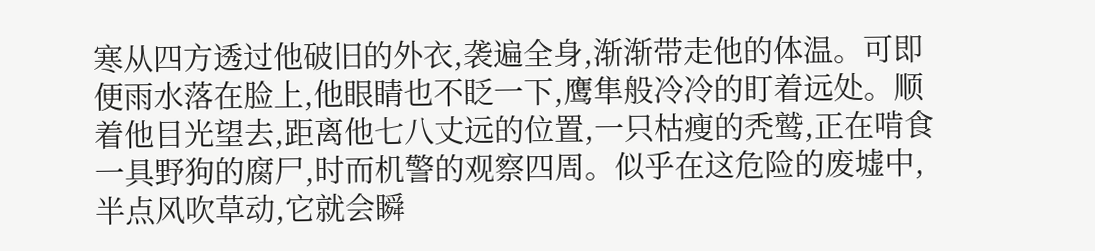寒从四方透过他破旧的外衣,袭遍全身,渐渐带走他的体温。可即便雨水落在脸上,他眼睛也不眨一下,鹰隼般冷冷的盯着远处。顺着他目光望去,距离他七八丈远的位置,一只枯瘦的秃鹫,正在啃食一具野狗的腐尸,时而机警的观察四周。似乎在这危险的废墟中,半点风吹草动,它就会瞬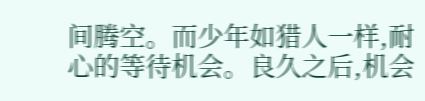间腾空。而少年如猎人一样,耐心的等待机会。良久之后,机会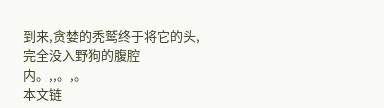到来,贪婪的秃鹫终于将它的头,完全没入野狗的腹腔内。,,。,。
本文链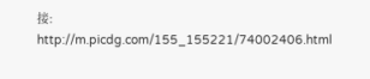接:
http://m.picdg.com/155_155221/74002406.html